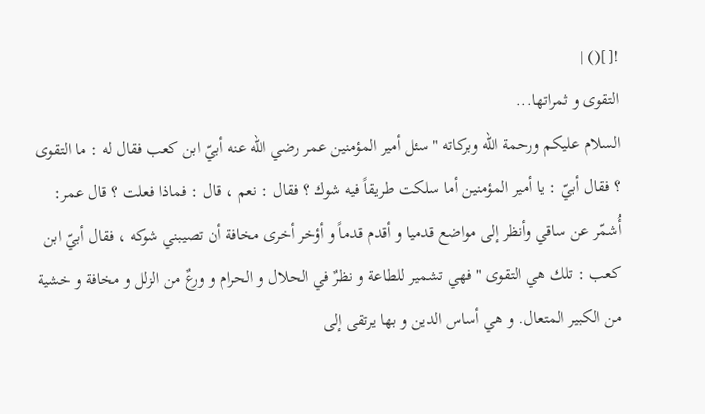![]() |
التقوى و ثمراتها...
السلام عليكم ورحمة الله وبركاته "سئل أمير المؤمنين عمر رضي الله عنه أبيّ ابن كعب فقال له : ما التقوى ؟ فقال أبيّ : يا أمير المؤمنين أما سلكت طريقاً فيه شوك ؟ فقال : نعم ، قال : فماذا فعلت ؟ قال عمر: أُشمّر عن ساقي وأنظر إلى مواضع قدميا و أقدم قدماً و أؤخر أخرى مخافة أن تصيبني شوكه ، فقال أبيّ ابن كعب : تلك هي التقوى " فهي تشمير للطاعة و نظرٌ في الحلال و الحرام و ورعٌ من الزلل و مخافة و خشية من الكبير المتعال. و هي أساس الدين و بها يرتقى إلى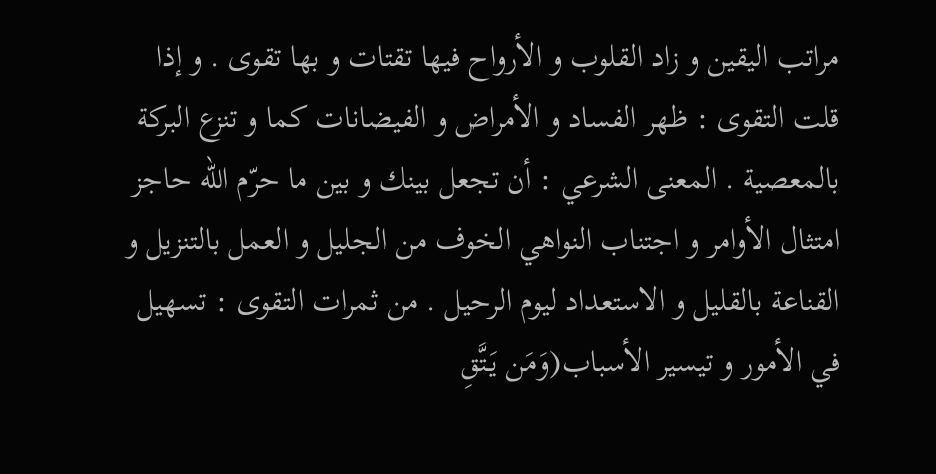مراتب اليقين و زاد القلوب و الأرواح فيها تقتات و بها تقوى . و إذا قلت التقوى : ظهر الفساد و الأمراض و الفيضانات كما و تنزع البركة بالمعصية . المعنى الشرعي : أن تجعل بينك و بين ما حرّم الله حاجز امتثال الأوامر و اجتناب النواهي الخوف من الجليل و العمل بالتنزيل و القناعة بالقليل و الاستعداد ليوم الرحيل . من ثمرات التقوى : تسهيل في الأمور و تيسير الأسباب(وَمَن يَتَّقِ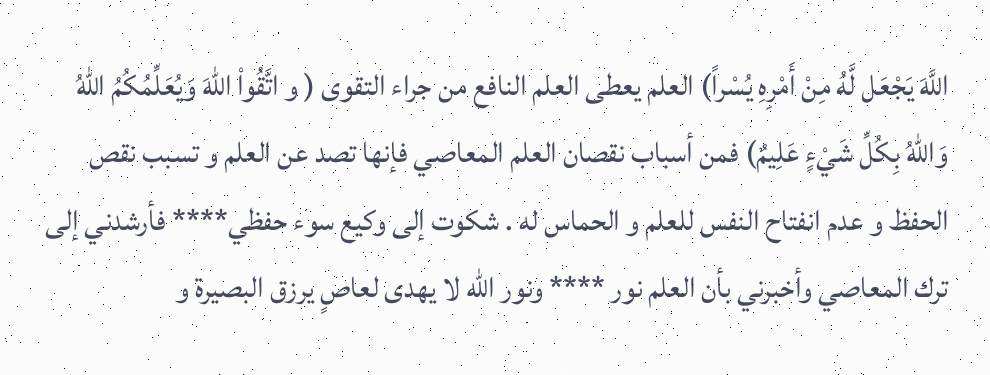اللَّهَ يَجْعَل لَّهُ مِنْ أَمْرِهِ يُسْراً) العلم يعطى العلم النافع من جراء التقوى ( و اتَّقُواْ اللّهَ وَيُعَلِّمُكُمُ اللّهُ وَاللّهُ بِكُلِّ شَيْءٍ عَلِيمٌ) فمن أسباب نقصان العلم المعاصي فإنها تصد عن العلم و تسبب نقص الحفظ و عدم انفتاح النفس للعلم و الحماس له . شكوت إلى وكيع سوء حفظي**** فأرشدني إلى ترك المعاصي وأخبرني بأن العلم نور **** ونور الله لا يهدى لعاصٍ يرزق البصيرة و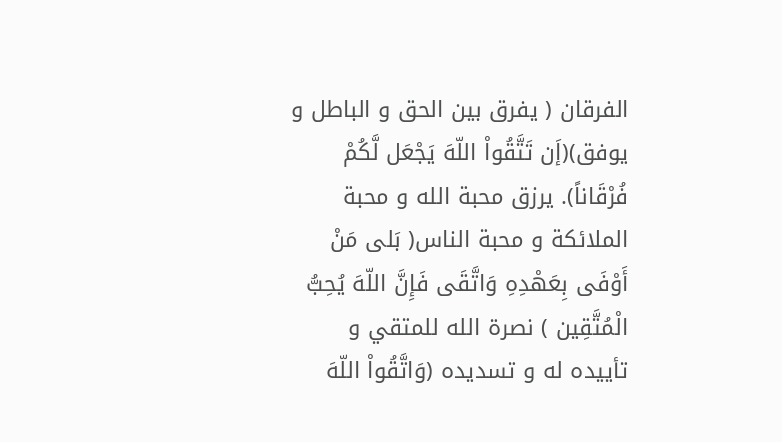الفرقان ( يفرق بين الحق و الباطل و يوفق)(إَن تَتَّقُواْ اللّهَ يَجْعَل لَّكُمْ فُرْقَاناً). يرزق محبة الله و محبة الملائكة و محبة الناس( بَلى مَنْ أَوْفَى بِعَهْدِهِ وَاتَّقَى فَإِنَّ اللّهَ يُحِبُّ الْمُتَّقِين ) نصرة الله للمتقي و تأييده له و تسديده (وَاتَّقُواْ اللّهَ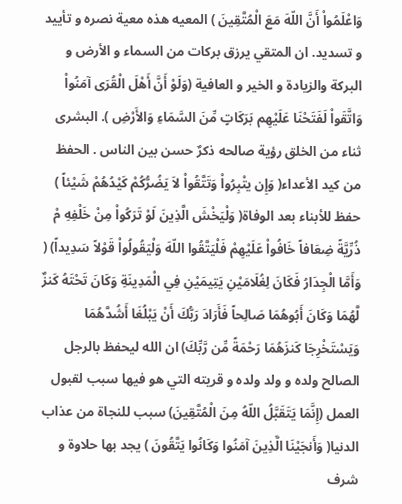وَاعْلَمُواْ أَنَّ اللّهَ مَعَ الْمُتَّقِينَ ) المعيه هذه معية نصره و تأييد و تسديد. ان المتقي يرزق بركات من السماء و الأرض و البركة والزيادة و الخير و العافية (وَلَوْ أَنَّ أَهْلَ الْقُرَى آمَنُواْ وَاتَّقَواْ لَفَتَحْنَا عَلَيْهِم بَرَكَاتٍ مِّنَ السَّمَاءِ وَالأَرْضِ ). البشرى ثناء من الخلق رؤية صالحه ذكرٌ حسن بين الناس . الحفظ من كيد الأعداء( وَإِن يتْبِرُواْ وَتَتَّقُواْ لاَ يَضُرُّكُمْ كَيْدُهُمْ شَيْئاً ) حفظ للأبناء بعد الوفاة( وَلْيَخْشَ الَّذِينَ لَوْ تَرَكُواْ مِنْ خَلْفِهِ مْ ذُرِّيَّةً ضِعَافاً خَافُواْ عَلَيْهِمْ فَلْيَتَّقُوا اللّهَ وَلْيَقُولُواْ قَوْلاً سَدِيداً) ( وَأَمَّا الْجِدَارُ فَكَانَ لِغُلَامَيْنِ يَتِيمَيْنِ فِي الْمَدِينَةِ وَكَانَ تَحْتَهُ كَنزٌ لَّهُمَا وَكَانَ أَبُوهُمَا صَالِحاً فَأَرَادَ رَبُّكَ أَنْ يَبْلُغَا أَشُدَّهُمَا وَيَسْتَخْرِجَا كَنزَهُمَا رَحْمَةً مِّن رَّبِّكَ) ان الله ليحفظ بالرجل الصالح ولده و ولد ولده و قريته التي هو فيها سبب لقبول العمل (إِنَّمَا يَتَقَبَّلُ اللّهُ مِنَ الْمُتَّقِينَ) سبب للنجاة من عذاب الدنيا( وَأَنجَيْنَا الَّذِينَ آمَنُوا وَكَانُوا يَتَّقُونَ ) يجد بها حلاوة و شرف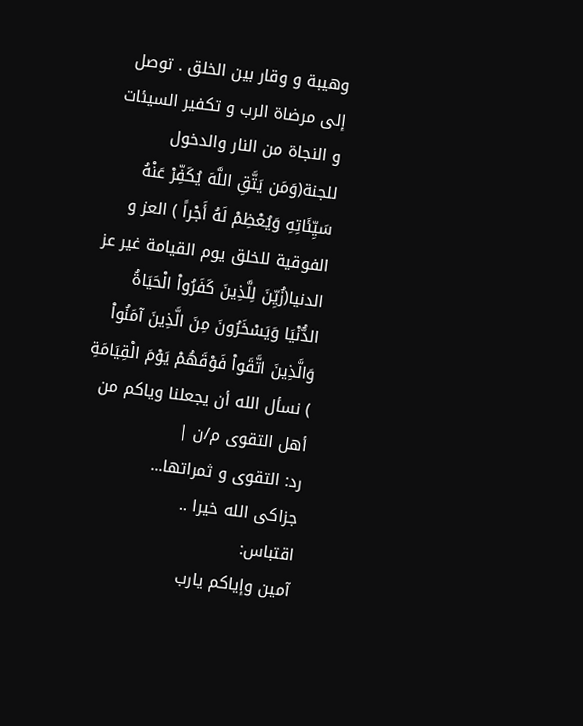وهيبة و وقار بين الخلق . توصل إلى مرضاة الرب و تكفير السيئات و النجاة من النار والدخول للجنة(وَمَن يَتَّقِ اللَّهَ يُكَفِّرْ عَنْهُ سَيِّئَاتِهِ وَيُعْظِمْ لَهُ أَجْراً ) العز و الفوقية للخلق يوم القيامة غير عز الدنيا(زُيِّنَ لِلَّذِينَ كَفَرُواْ الْحَيَاةُ الدُّنْيَا وَيَسْخَرُونَ مِنَ الَّذِينَ آمَنُواْ وَالَّذِينَ اتَّقَواْ فَوْقَهُمْ يَوْمَ الْقِيَامَةِ ) نسأل الله أن يجعلنا وياكم من أهل التقوى م/ن |
رد: التقوى و ثمراتها...
جزاكى الله خيرا ..
اقتباس:
آمين وإياكم يارب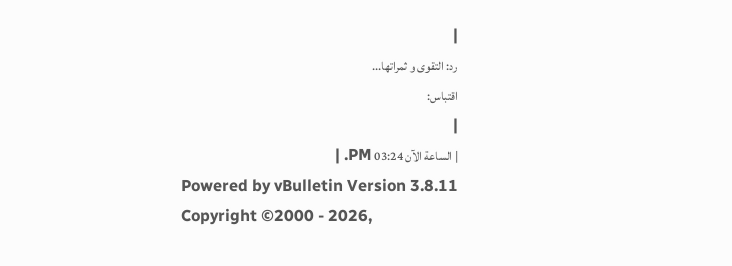|
رد: التقوى و ثمراتها...
اقتباس:
|
| الساعة الآن 03:24 PM. |
Powered by vBulletin Version 3.8.11
Copyright ©2000 - 2026,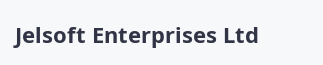Jelsoft Enterprises Ltd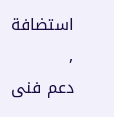استضافة
,
دعم فنى